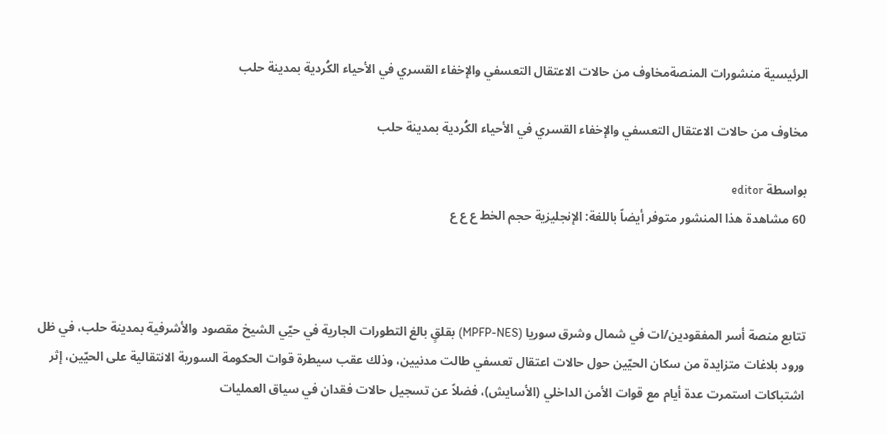الرئيسية منشورات المنصةمخاوف من حالات الاعتقال التعسفي والإخفاء القسري في الأحياء الكُردية بمدينة حلب

مخاوف من حالات الاعتقال التعسفي والإخفاء القسري في الأحياء الكُردية بمدينة حلب

بواسطة editor
60 مشاهدة هذا المنشور متوفر أيضاً باللغة: الإنجليزية حجم الخط ع ع ع



تتابع منصة أسر المفقودين/ات في شمال وشرق سوريا (MPFP-NES) بقلقٍ بالغ التطورات الجارية في حيّي الشيخ مقصود والأشرفية بمدينة حلب، في ظل ورود بلاغات متزايدة من سكان الحيّين حول حالات اعتقال تعسفي طالت مدنيين، وذلك عقب سيطرة قوات الحكومة السورية الانتقالية على الحيّين، إثر اشتباكات استمرت عدة أيام مع قوات الأمن الداخلي (الأسايش)، فضلاً عن تسجيل حالات فقدان في سياق العمليات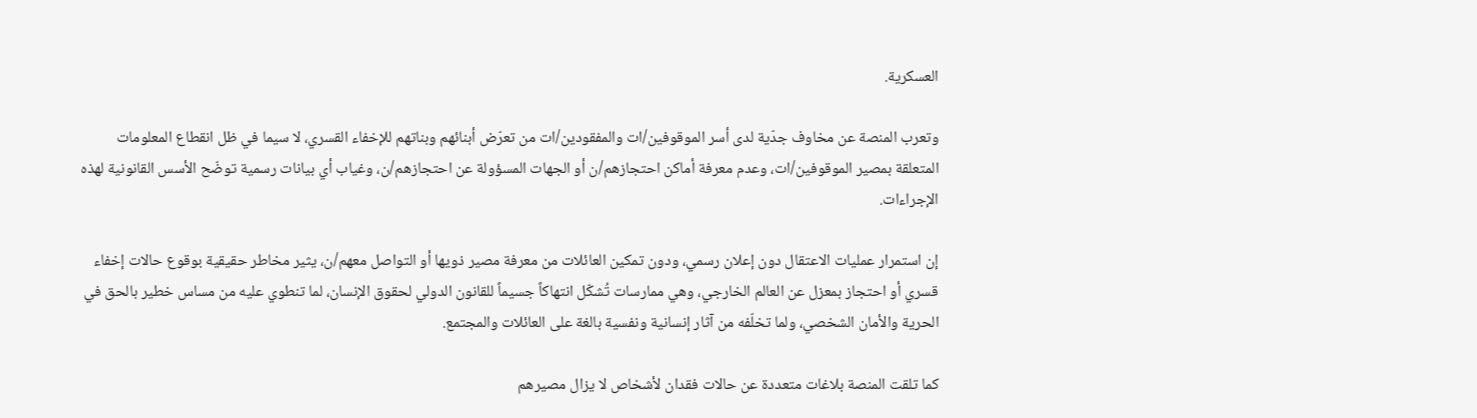العسكرية.

وتعرب المنصة عن مخاوف جدّية لدى أسر الموقوفين/ات والمفقودين/ات من تعرّض أبنائهم وبناتهم للإخفاء القسري، لا سيما في ظل انقطاع المعلومات المتعلقة بمصير الموقوفين/ات، وعدم معرفة أماكن احتجازهم/ن أو الجهات المسؤولة عن احتجازهم/ن، وغياب أي بيانات رسمية توضّح الأسس القانونية لهذه الإجراءات.

إن استمرار عمليات الاعتقال دون إعلان رسمي، ودون تمكين العائلات من معرفة مصير ذويها أو التواصل معهم/ن، يثير مخاطر حقيقية بوقوع حالات إخفاء قسري أو احتجاز بمعزل عن العالم الخارجي، وهي ممارسات تُشكّل انتهاكاً جسيماً للقانون الدولي لحقوق الإنسان، لما تنطوي عليه من مساس خطير بالحق في الحرية والأمان الشخصي، ولما تخلّفه من آثار إنسانية ونفسية بالغة على العائلات والمجتمع.

كما تلقت المنصة بلاغات متعددة عن حالات فقدان لأشخاص لا يزال مصيرهم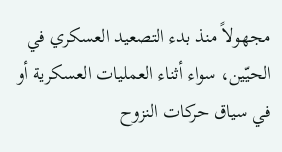مجهولاً منذ بدء التصعيد العسكري في الحيّين، سواء أثناء العمليات العسكرية أو في سياق حركات النزوح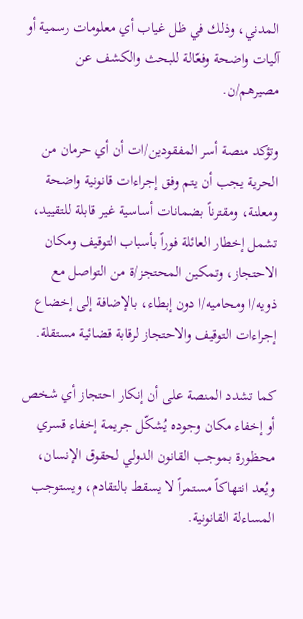المدني، وذلك في ظل غياب أي معلومات رسمية أو آليات واضحة وفعّالة للبحث والكشف عن مصيرهم/ن.

وتؤكد منصة أسر المفقودين/ات أن أي حرمان من الحرية يجب أن يتم وفق إجراءات قانونية واضحة ومعلنة، ومقترناً بضمانات أساسية غير قابلة للتقييد، تشمل إخطار العائلة فوراً بأسباب التوقيف ومكان الاحتجاز، وتمكين المحتجز/ة من التواصل مع ذويه/ا ومحاميه/ا دون إبطاء، بالإضافة إلى إخضاع إجراءات التوقيف والاحتجاز لرقابة قضائية مستقلة.

كما تشدد المنصة على أن إنكار احتجاز أي شخص أو إخفاء مكان وجوده يُشكّل جريمة إخفاء قسري محظورة بموجب القانون الدولي لحقوق الإنسان، ويُعد انتهاكاً مستمراً لا يسقط بالتقادم، ويستوجب المساءلة القانونية.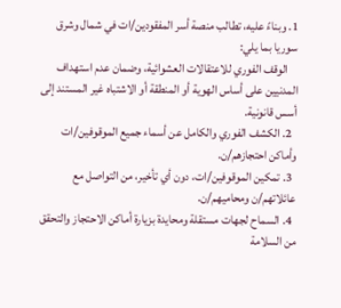1. وبناءً عليه، تطالب منصة أسر المفقودين/ات في شمال وشرق سوريا بما يلي:
    الوقف الفوري للاعتقالات العشوائية، وضمان عدم استهداف المدنيين على أساس الهوية أو المنطقة أو الاشتباه غير المستند إلى أسس قانونية.
  2. الكشف الفوري والكامل عن أسماء جميع الموقوفين/ات وأماكن احتجازهم/ن.
  3. تمكين الموقوفين/ات، دون أي تأخير، من التواصل مع عائلاتهم/ن ومحاميهم/ن.
  4. السماح لجهات مستقلة ومحايدة بزيارة أماكن الاحتجاز والتحقق من السلامة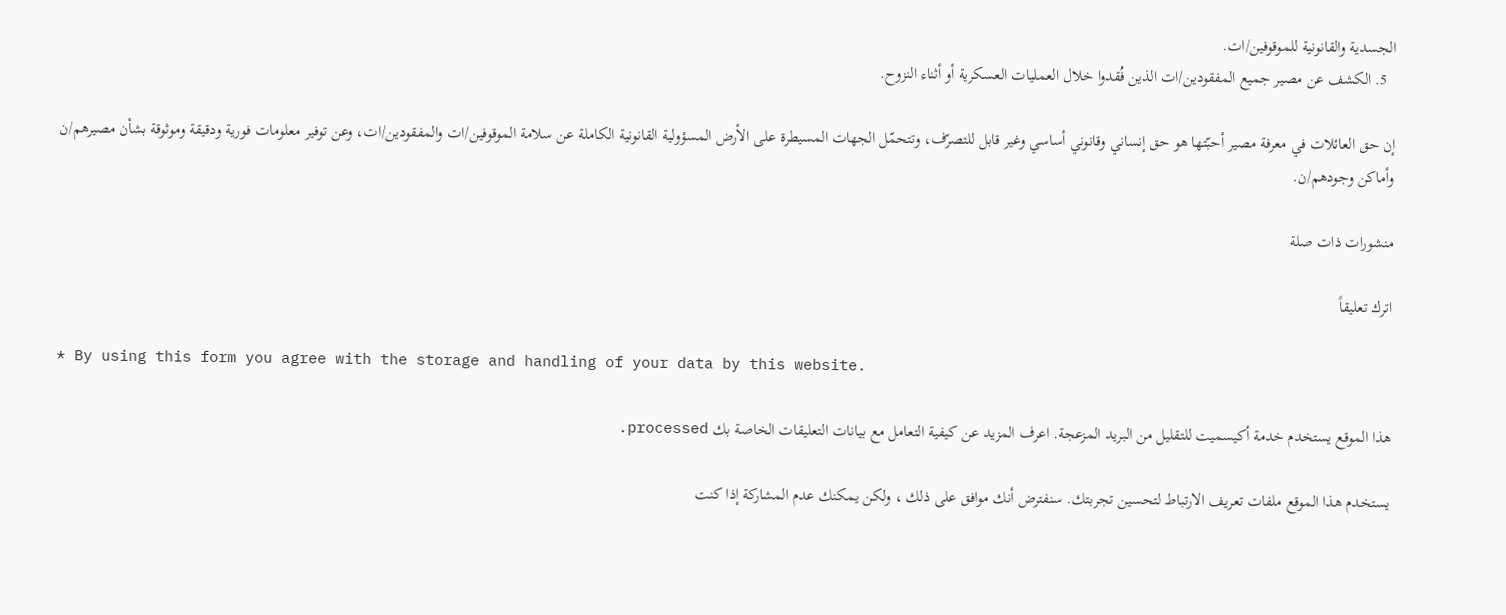الجسدية والقانونية للموقوفين/ات.
  5. الكشف عن مصير جميع المفقودين/ات الذين فُقدوا خلال العمليات العسكرية أو أثناء النزوح.

إن حق العائلات في معرفة مصير أحبّتها هو حق إنساني وقانوني أساسي وغير قابل للتصرّف، وتتحمّل الجهات المسيطرة على الأرض المسؤولية القانونية الكاملة عن سلامة الموقوفين/ات والمفقودين/ات، وعن توفير معلومات فورية ودقيقة وموثوقة بشأن مصيرهم/ن وأماكن وجودهم/ن.

منشورات ذات صلة

اترك تعليقاً

* By using this form you agree with the storage and handling of your data by this website.

هذا الموقع يستخدم خدمة أكيسميت للتقليل من البريد المزعجة. اعرف المزيد عن كيفية التعامل مع بيانات التعليقات الخاصة بك processed.

يستخدم هذا الموقع ملفات تعريف الارتباط لتحسين تجربتك. سنفترض أنك موافق على ذلك ، ولكن يمكنك عدم المشاركة إذا كنت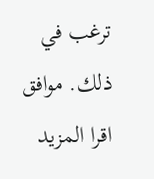ترغب في ذلك. موافق اقرا المزيد